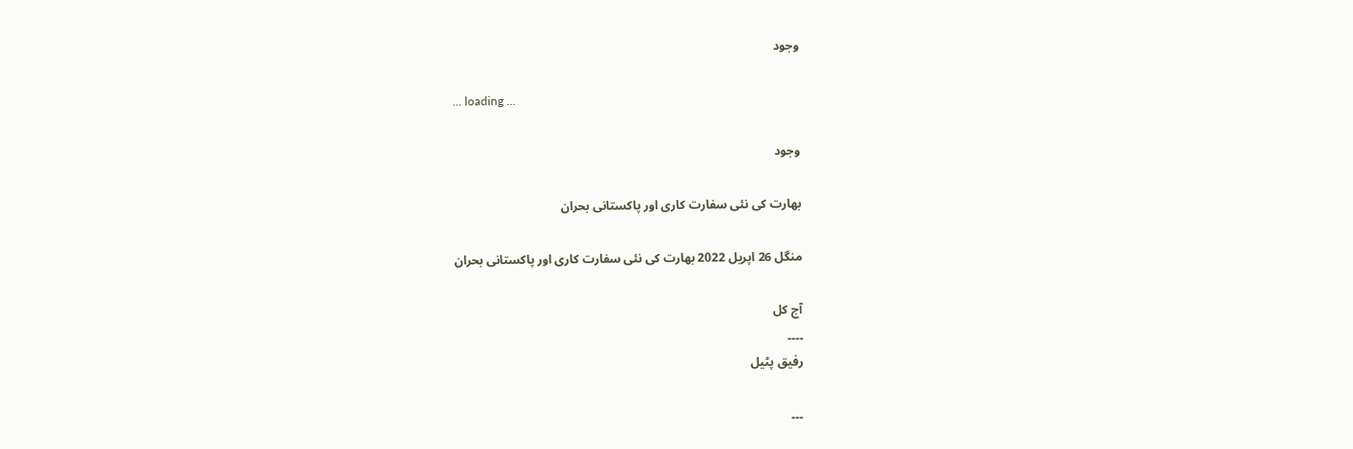وجود

... loading ...

وجود

بھارت کی نئی سفارت کاری اور پاکستانی بحران

منگل 26 اپریل 2022 بھارت کی نئی سفارت کاری اور پاکستانی بحران

آج کل
۔۔۔۔
رفیق پٹیل

۔۔۔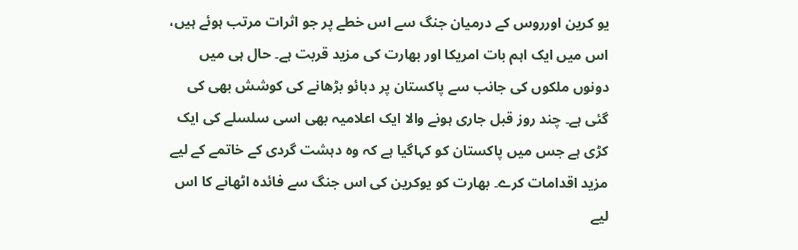یو کرین اورروس کے درمیان جنگ سے اس خطے پر جو اثرات مرتب ہوئے ہیں، اس میں ایک اہم بات امریکا اور بھارت کی مزید قربت ہے۔ حال ہی میں دونوں ملکوں کی جانب سے پاکستان پر دبائو بڑھانے کی کوشش بھی کی گئی ہے۔ چند روز قبل جاری ہونے والا ایک اعلامیہ بھی اسی سلسلے کی ایک کڑی ہے جس میں پاکستان کو کہاگیا ہے کہ وہ دہشت گردی کے خاتمے کے لیے مزید اقدامات کرے۔ بھارت کو یوکرین کی اس جنگ سے فائدہ اٹھانے کا اس لیے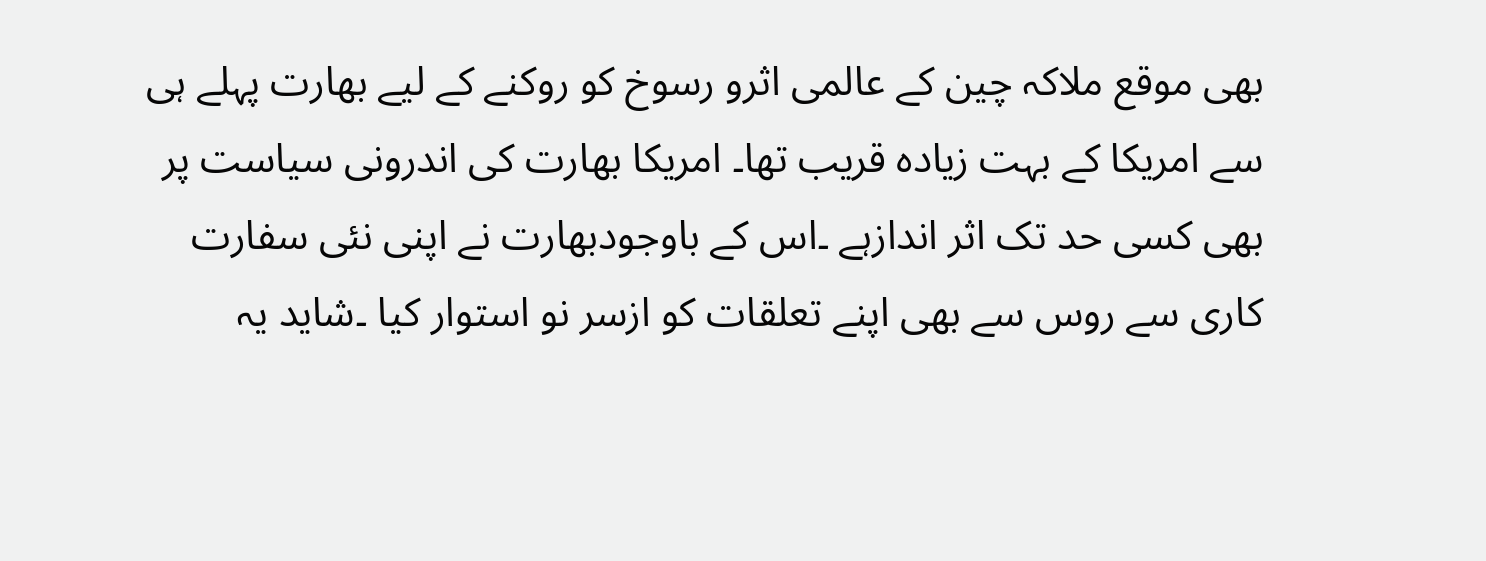بھی موقع ملاکہ چین کے عالمی اثرو رسوخ کو روکنے کے لیے بھارت پہلے ہی سے امریکا کے بہت زیادہ قریب تھا۔ امریکا بھارت کی اندرونی سیاست پر بھی کسی حد تک اثر اندازہے ۔اس کے باوجودبھارت نے اپنی نئی سفارت کاری سے روس سے بھی اپنے تعلقات کو ازسر نو استوار کیا ۔شاید یہ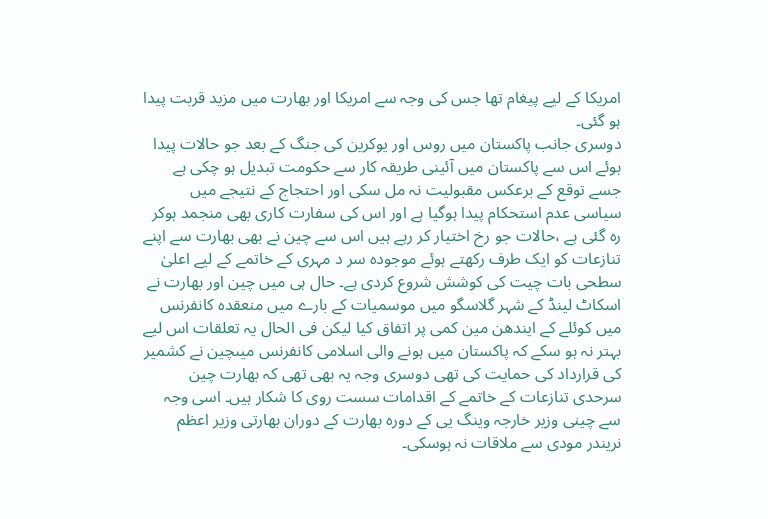امریکا کے لیے پیغام تھا جس کی وجہ سے امریکا اور بھارت میں مزید قربت پیدا ہو گئی۔
دوسری جانب پاکستان میں روس اور یوکرین کی جنگ کے بعد جو حالات پیدا ہوئے اس سے پاکستان میں آئینی طریقہ کار سے حکومت تبدیل ہو چکی ہے جسے توقع کے برعکس مقبولیت نہ مل سکی اور احتجاج کے نتیجے میں سیاسی عدم استحکام پیدا ہوگیا ہے اور اس کی سفارت کاری بھی منجمد ہوکر رہ گئی ہے ،حالات جو رخ اختیار کر رہے ہیں اس سے چین نے بھی بھارت سے اپنے تنازعات کو ایک طرف رکھتے ہوئے موجودہ سر د مہری کے خاتمے کے لیے اعلیٰ سطحی بات چیت کی کوشش شروع کردی ہے۔ حال ہی میں چین اور بھارت نے اسکاٹ لینڈ کے شہر گلاسگو میں موسمیات کے بارے میں منعقدہ کانفرنس میں کوئلے کے ایندھن مین کمی پر اتفاق کیا لیکن فی الحال یہ تعلقات اس لیے بہتر نہ ہو سکے کہ پاکستان میں ہونے والی اسلامی کانفرنس میںچین نے کشمیر کی قرارداد کی حمایت کی تھی دوسری وجہ یہ بھی تھی کہ بھارت چین سرحدی تنازعات کے خاتمے کے اقدامات سست روی کا شکار ہیں۔ اسی وجہ سے چینی وزیر خارجہ وینگ یی کے دورہ بھارت کے دوران بھارتی وزیر اعظم نریندر مودی سے ملاقات نہ ہوسکی۔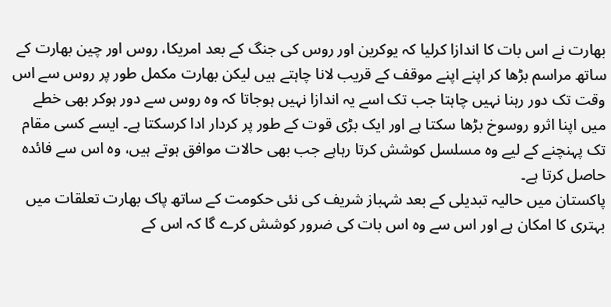بھارت نے اس بات کا اندازا کرلیا کہ یوکرین اور روس کی جنگ کے بعد امریکا، روس اور چین بھارت کے ساتھ مراسم بڑھا کر اپنے اپنے موقف کے قریب لانا چاہتے ہیں لیکن بھارت مکمل طور پر روس سے اس وقت تک دور رہنا نہیں چاہتا جب تک اسے یہ اندازا نہیں ہوجاتا کہ وہ روس سے دور ہوکر بھی خطے میں اپنا اثرو روسوخ بڑھا سکتا ہے اور ایک بڑی قوت کے طور پر کردار ادا کرسکتا ہے۔ ایسے کسی مقام تک پہنچنے کے لیے وہ مسلسل کوشش کرتا رہاہے جب بھی حالات موافق ہوتے ہیں، وہ اس سے فائدہ حاصل کرتا ہے۔
پاکستان میں حالیہ تبدیلی کے بعد شہباز شریف کی نئی حکومت کے ساتھ پاک بھارت تعلقات میں بہتری کا امکان ہے اور اس سے وہ اس بات کی ضرور کوشش کرے گا کہ اس کے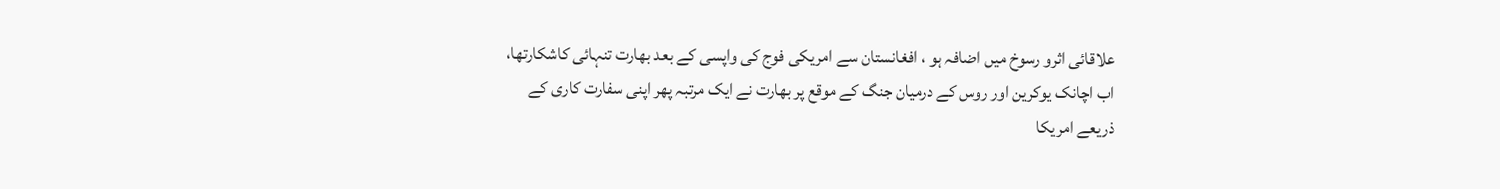علاقائی اثرو رسوخ میں اضافہ ہو ، افغانستان سے امریکی فوج کی واپسی کے بعد بھارت تنہائی کاشکارتھا، اب اچانک یوکرین اور روس کے درمیان جنگ کے موقع پر بھارت نے ایک مرتبہ پھر اپنی سفارت کاری کے ذریعے امریکا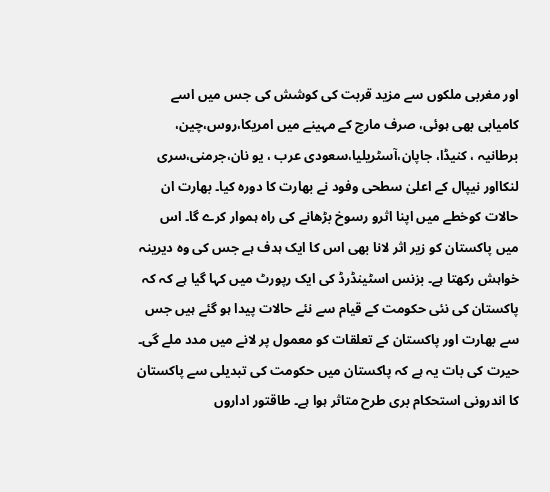اور مغربی ملکوں سے مزید قربت کی کوشش کی جس میں اسے کامیابی بھی ہوئی، صرف مارچ کے مہینے میں امریکا،روس،چین، برطانیہ ، کنیڈا، جاپان،آسٹریلیا،سعودی عرب ، یو نان،جرمنی،سری لنکااور نیپال کے اعلیٰ سطحی وفود نے بھارت کا دورہ کیا۔ بھارت ان حالات کوخطے میں اپنا اثرو رسوخ بڑھانے کی راہ ہموار کرے گا۔ اس میں پاکستان کو زیر اثر لانا بھی اس کا ایک ہدف ہے جس کی وہ دیرینہ خواہش رکھتا ہے۔ بزنس اسٹینڈرڈ کی ایک رپورٹ میں کہا گیا ہے کہ کہ پاکستان کی نئی حکومت کے قیام سے نئے حالات پیدا ہو گئے ہیں جس سے بھارت اور پاکستان کے تعلقات کو معمول پر لانے میں مدد ملے گی۔ حیرت کی بات یہ ہے کہ پاکستان میں حکومت کی تبدیلی سے پاکستان کا اندرونی استحکام بری طرح متاثر ہوا ہے۔ طاقتور اداروں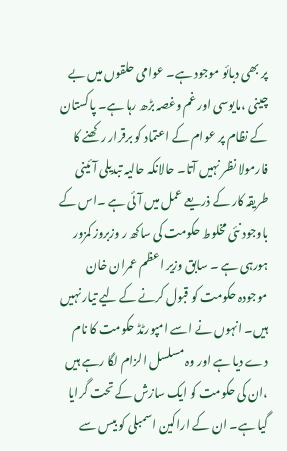پر بھی دبائو موجود ہے۔ عوامی حلقوں میں بے چینی ،مایوسی اور غم وغصہ بڑھ رہا ہے۔ پاکستان کے نظام پر عوام کے اعتماد کو برقرار رکھنے کا فارمولا نظر نہیں آتا۔ حالانکہ حالیہ تبدیلی آئینی طریقہ کار کے ذریعے عمل میں آئی ہے ۔اس کے باوجود نئی مخلوط حکومت کی ساکھ ر وزبروز کمزور ہورہی ہے ۔ سابق وزیر اعظم عمران خان موجودہ حکومت کو قبول کرنے کے لیے تیار نہیں ہیں۔ انہوں نے اسے امپورٹڈ حکومت کا نام دے دیا ہے اور وہ مسلسل الزام لگا رہے ہیں ،ان کی حکومت کو ایک سازش کے تحت گرایا گیا ہے۔ ان کے اراکین اسمبلی کو بیس سے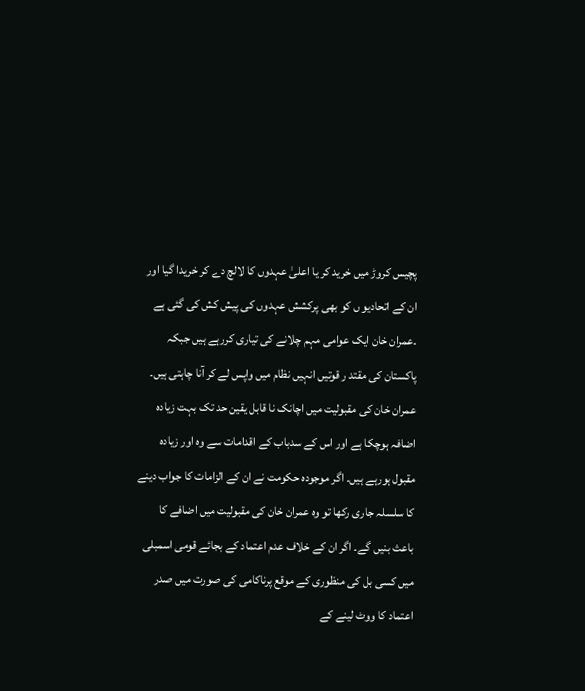پچیس کروڑ میں خرید کر یا اعلیٰ عہدوں کا لالچ دے کر خریدا گیا اور ان کے اتحادیو ں کو بھی پرکشش عہدوں کی پیش کش کی گئی ہے ۔عمران خان ایک عوامی مہم چلانے کی تیاری کررہے ہیں جبکہ پاکستان کی مقتد ر قوتیں انہیں نظام میں واپس لے کر آنا چاہتی ہیں۔ عمران خان کی مقبولیت میں اچانک نا قابل یقین حد تک بہت زیادہ اضافہ ہوچکا ہے اور اس کے سدباب کے اقدامات سے وہ اور زیادہ مقبول ہورہے ہیں۔ اگر موجودہ حکومت نے ان کے الزامات کا جواب دینے کا سلسلہ جاری رکھا تو وہ عمران خان کی مقبولیت میں اضافے کا باعث بنیں گے۔ اگر ان کے خلاف عدم اعتماد کے بجائے قومی اسمبلی میں کسی بل کی منظوری کے موقع پرناکامی کی صورت میں صدر اعتماد کا ووٹ لینے کے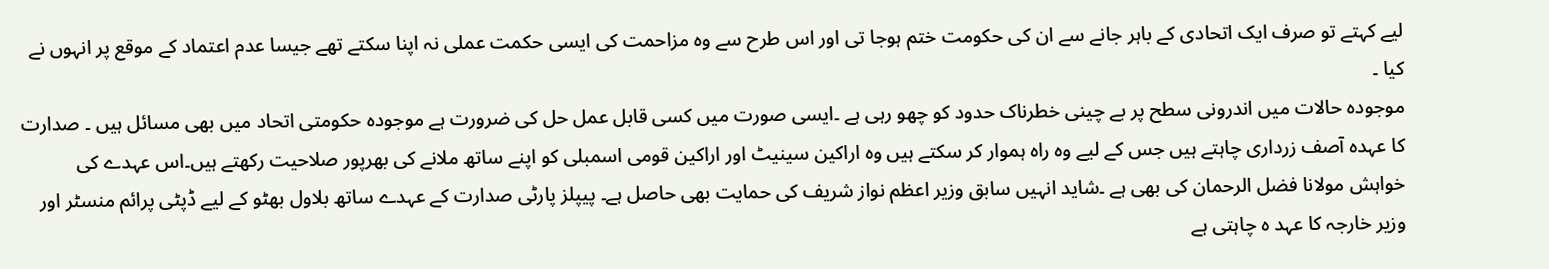لیے کہتے تو صرف ایک اتحادی کے باہر جانے سے ان کی حکومت ختم ہوجا تی اور اس طرح سے وہ مزاحمت کی ایسی حکمت عملی نہ اپنا سکتے تھے جیسا عدم اعتماد کے موقع پر انہوں نے کیا ۔
موجودہ حالات میں اندرونی سطح پر بے چینی خطرناک حدود کو چھو رہی ہے ۔ایسی صورت میں کسی قابل عمل حل کی ضرورت ہے موجودہ حکومتی اتحاد میں بھی مسائل ہیں ۔ صدارت کا عہدہ آصف زرداری چاہتے ہیں جس کے لیے وہ راہ ہموار کر سکتے ہیں وہ اراکین سینیٹ اور اراکین قومی اسمبلی کو اپنے ساتھ ملانے کی بھرپور صلاحیت رکھتے ہیں۔اس عہدے کی خواہش مولانا فضل الرحمان کی بھی ہے ۔شاید انہیں سابق وزیر اعظم نواز شریف کی حمایت بھی حاصل ہے۔ پیپلز پارٹی صدارت کے عہدے ساتھ بلاول بھٹو کے لیے ڈپٹی پرائم منسٹر اور وزیر خارجہ کا عہد ہ چاہتی ہے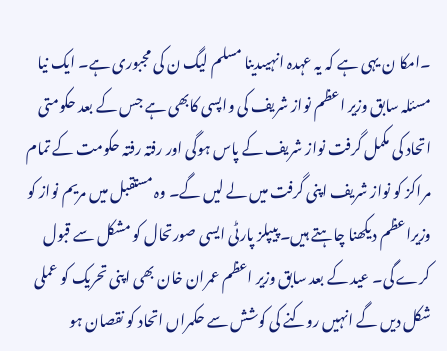۔امکا ن یہی ہے کہ یہ عہدہ انہیںدینا مسلم لیگ ن کی مجبوری ہے۔ ایک نیا مسئلہ سابق وزیر اعظم نواز شریف کی واپسی کابھی ہے جس کے بعد حکومتی اتحاد کی مکمل گرفت نواز شریف کے پاس ہوگی اور رفتہ رفتہ حکومت کے تمام مراکز کو نواز شریف اپنی گرفت میں لے لیں گے۔ وہ مستقبل میں مریم نواز کو وزیراعظم دیکھنا چاہتے ہیں۔ پیپلز پارٹی ایسی صورتحال کو مشکل سے قبول کرے گی۔ عید کے بعد سابق وزیر اعظم عمران خان بھی اپنی تحریک کو عملی شکل دیں گے انہیں روکنے کی کوشش سے حکمراں اتحاد کو نقصان ہو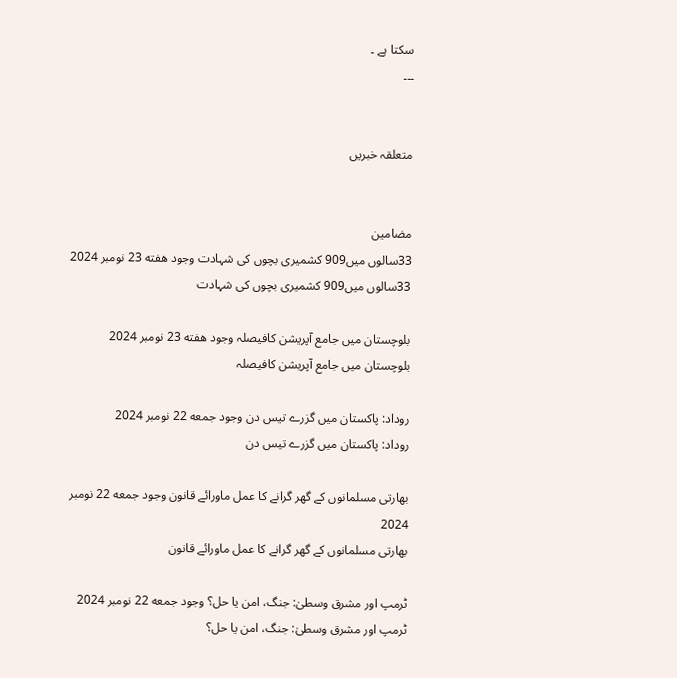سکتا ہے ۔
۔۔۔


متعلقہ خبریں


مضامین
33سالوں میں909 کشمیری بچوں کی شہادت وجود هفته 23 نومبر 2024
33سالوں میں909 کشمیری بچوں کی شہادت

بلوچستان میں جامع آپریشن کافیصلہ وجود هفته 23 نومبر 2024
بلوچستان میں جامع آپریشن کافیصلہ

روداد: پاکستان میں گزرے تیس دن وجود جمعه 22 نومبر 2024
روداد: پاکستان میں گزرے تیس دن

بھارتی مسلمانوں کے گھر گرانے کا عمل ماورائے قانون وجود جمعه 22 نومبر 2024
بھارتی مسلمانوں کے گھر گرانے کا عمل ماورائے قانون

ٹرمپ اور مشرق وسطیٰ: جنگ، امن یا حل؟ وجود جمعه 22 نومبر 2024
ٹرمپ اور مشرق وسطیٰ: جنگ، امن یا حل؟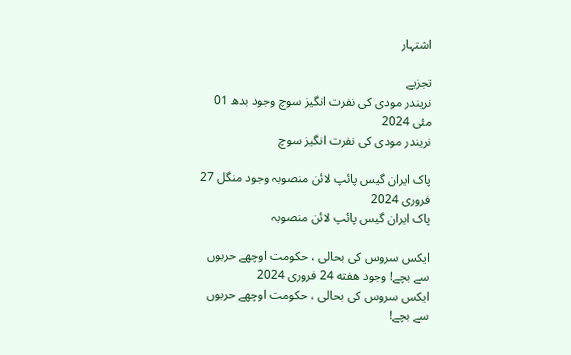اشتہار

تجزیے
نریندر مودی کی نفرت انگیز سوچ وجود بدھ 01 مئی 2024
نریندر مودی کی نفرت انگیز سوچ

پاک ایران گیس پائپ لائن منصوبہ وجود منگل 27 فروری 2024
پاک ایران گیس پائپ لائن منصوبہ

ایکس سروس کی بحالی ، حکومت اوچھے حربوں سے بچے! وجود هفته 24 فروری 2024
ایکس سروس کی بحالی ، حکومت اوچھے حربوں سے بچے!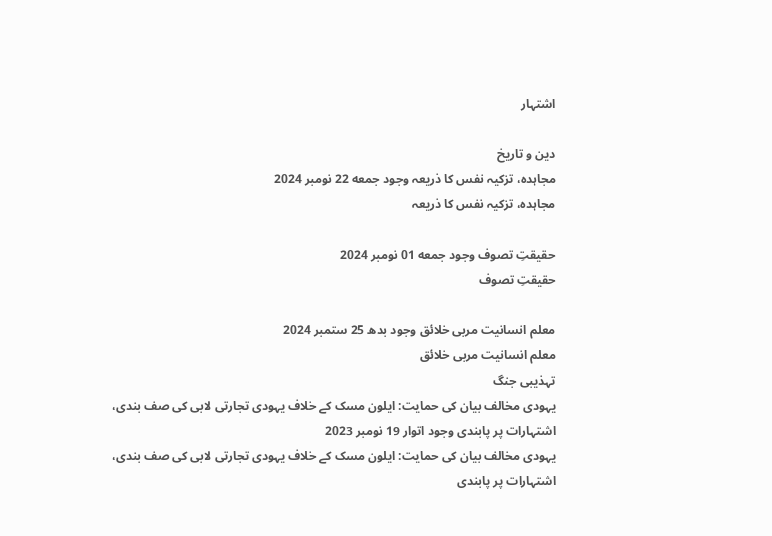اشتہار

دین و تاریخ
مجاہدہ، تزکیہ نفس کا ذریعہ وجود جمعه 22 نومبر 2024
مجاہدہ، تزکیہ نفس کا ذریعہ

حقیقتِ تصوف وجود جمعه 01 نومبر 2024
حقیقتِ تصوف

معلم انسانیت مربی خلائق وجود بدھ 25 ستمبر 2024
معلم انسانیت مربی خلائق
تہذیبی جنگ
یہودی مخالف بیان کی حمایت: ایلون مسک کے خلاف یہودی تجارتی لابی کی صف بندی، اشتہارات پر پابندی وجود اتوار 19 نومبر 2023
یہودی مخالف بیان کی حمایت: ایلون مسک کے خلاف یہودی تجارتی لابی کی صف بندی، اشتہارات پر پابندی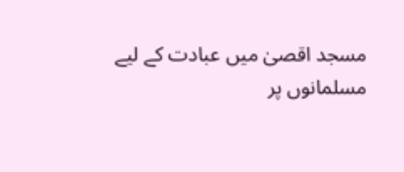مسجد اقصیٰ میں عبادت کے لیے مسلمانوں پر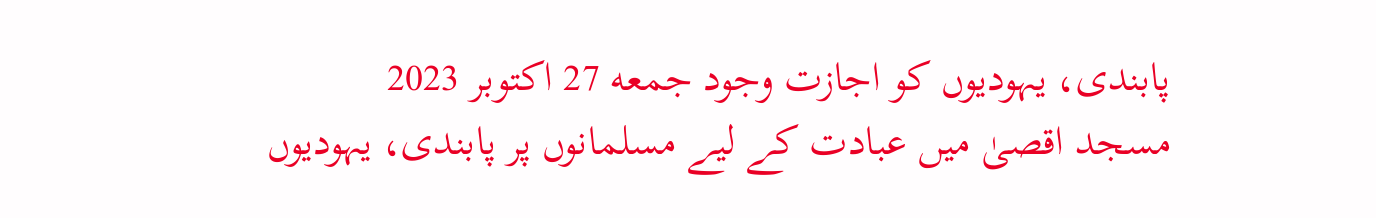پابندی، یہودیوں کو اجازت وجود جمعه 27 اکتوبر 2023
مسجد اقصیٰ میں عبادت کے لیے مسلمانوں پر پابندی، یہودیوں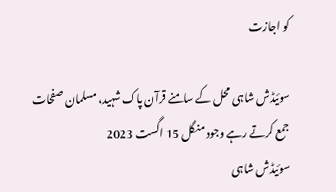کو اجازت

سوئیڈش شاہی محل کے سامنے قرآن پاک شہید، مسلمان صفحات جمع کرتے رہے وجود منگل 15 اگست 2023
سوئیڈش شاہی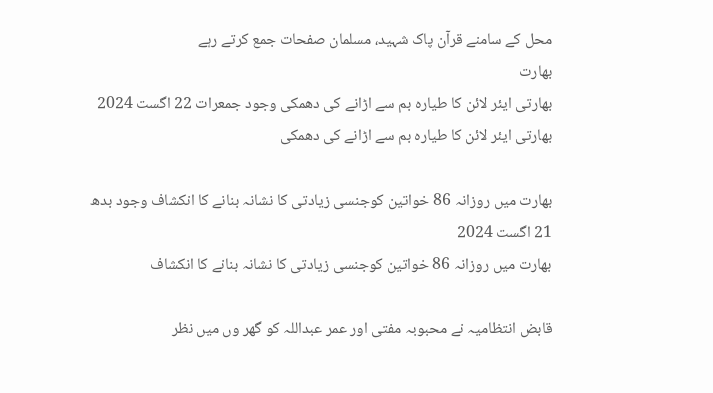محل کے سامنے قرآن پاک شہید، مسلمان صفحات جمع کرتے رہے
بھارت
بھارتی ایئر لائن کا طیارہ بم سے اڑانے کی دھمکی وجود جمعرات 22 اگست 2024
بھارتی ایئر لائن کا طیارہ بم سے اڑانے کی دھمکی

بھارت میں روزانہ 86 خواتین کوجنسی زیادتی کا نشانہ بنانے کا انکشاف وجود بدھ 21 اگست 2024
بھارت میں روزانہ 86 خواتین کوجنسی زیادتی کا نشانہ بنانے کا انکشاف

قابض انتظامیہ نے محبوبہ مفتی اور عمر عبداللہ کو گھر وں میں نظر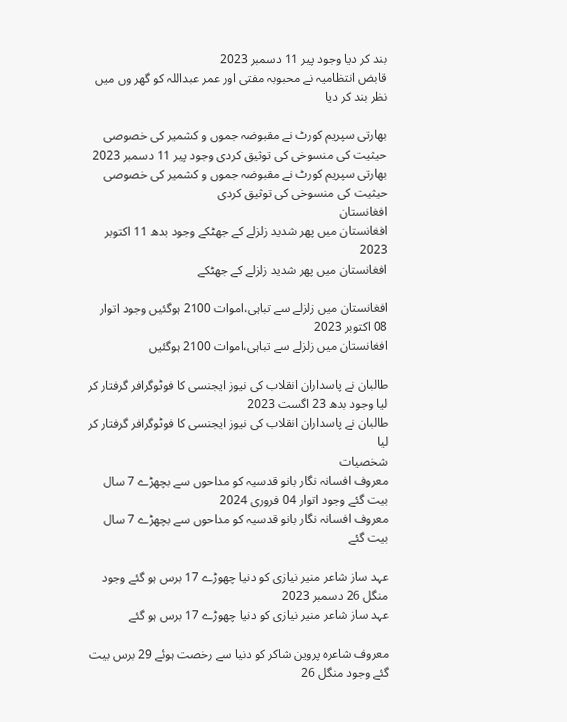بند کر دیا وجود پیر 11 دسمبر 2023
قابض انتظامیہ نے محبوبہ مفتی اور عمر عبداللہ کو گھر وں میں نظر بند کر دیا

بھارتی سپریم کورٹ نے مقبوضہ جموں و کشمیر کی خصوصی حیثیت کی منسوخی کی توثیق کردی وجود پیر 11 دسمبر 2023
بھارتی سپریم کورٹ نے مقبوضہ جموں و کشمیر کی خصوصی حیثیت کی منسوخی کی توثیق کردی
افغانستان
افغانستان میں پھر شدید زلزلے کے جھٹکے وجود بدھ 11 اکتوبر 2023
افغانستان میں پھر شدید زلزلے کے جھٹکے

افغانستان میں زلزلے سے تباہی،اموات 2100 ہوگئیں وجود اتوار 08 اکتوبر 2023
افغانستان میں زلزلے سے تباہی،اموات 2100 ہوگئیں

طالبان نے پاسداران انقلاب کی نیوز ایجنسی کا فوٹوگرافر گرفتار کر لیا وجود بدھ 23 اگست 2023
طالبان نے پاسداران انقلاب کی نیوز ایجنسی کا فوٹوگرافر گرفتار کر لیا
شخصیات
معروف افسانہ نگار بانو قدسیہ کو مداحوں سے بچھڑے 7 سال بیت گئے وجود اتوار 04 فروری 2024
معروف افسانہ نگار بانو قدسیہ کو مداحوں سے بچھڑے 7 سال بیت گئے

عہد ساز شاعر منیر نیازی کو دنیا چھوڑے 17 برس ہو گئے وجود منگل 26 دسمبر 2023
عہد ساز شاعر منیر نیازی کو دنیا چھوڑے 17 برس ہو گئے

معروف شاعرہ پروین شاکر کو دنیا سے رخصت ہوئے 29 برس بیت گئے وجود منگل 26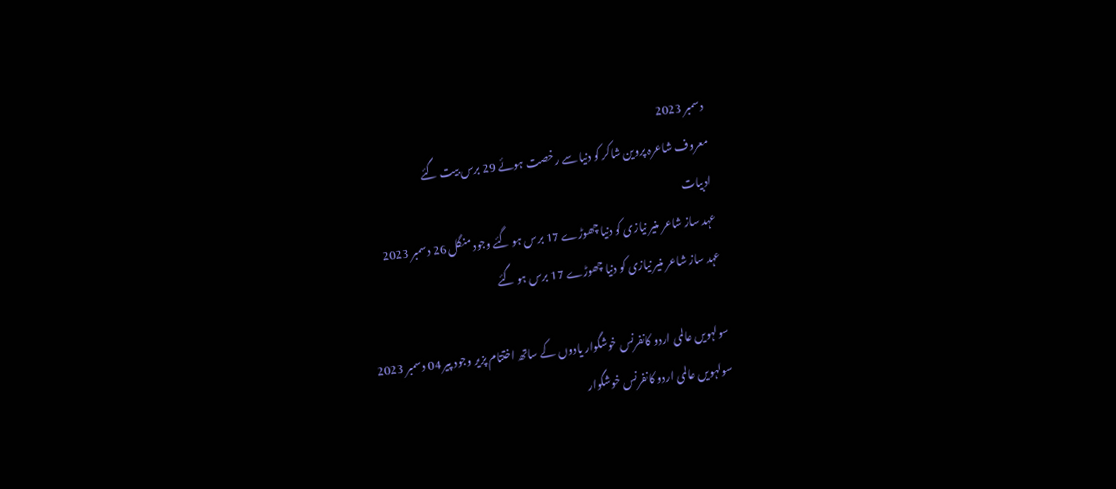دسمبر 2023
معروف شاعرہ پروین شاکر کو دنیا سے رخصت ہوئے 29 برس بیت گئے
ادبیات
عہد ساز شاعر منیر نیازی کو دنیا چھوڑے 17 برس ہو گئے وجود منگل 26 دسمبر 2023
عہد ساز شاعر منیر نیازی کو دنیا چھوڑے 17 برس ہو گئے

سولہویں عالمی اردو کانفرنس خوشگوار یادوں کے ساتھ اختتام پزیر وجود پیر 04 دسمبر 2023
سولہویں عالمی اردو کانفرنس خوشگوار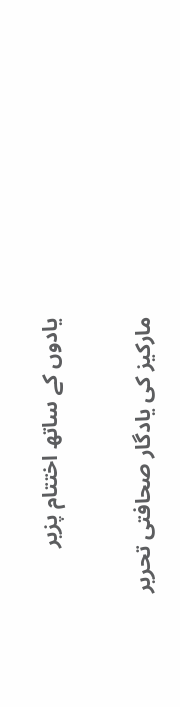یادوں کے ساتھ اختتام پزیر

مارکیز کی یادگار صحافتی تحریر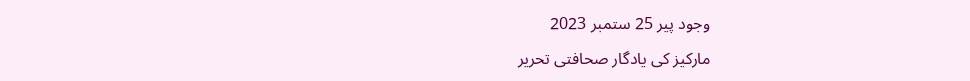وجود پیر 25 ستمبر 2023
مارکیز کی یادگار صحافتی تحریر